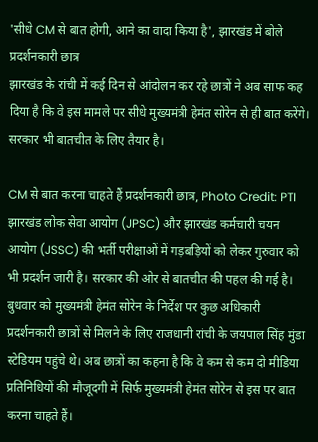'सीधे CM से बात होगी, आने का वादा किया है', झारखंड में बोले प्रदर्शनकारी छात्र
झारखंड के रांची में कई दिन से आंदोलन कर रहे छात्रों ने अब साफ कह दिया है कि वे इस मामले पर सीधे मुख्यमंत्री हेमंत सोरेन से ही बात करेंगे। सरकार भी बातचीत के लिए तैयार है।

CM से बात करना चाहते हैं प्रदर्शनकारी छात्र, Photo Credit: PTI
झारखंड लोक सेवा आयोग (JPSC) और झारखंड कर्मचारी चयन आयोग (JSSC) की भर्ती परीक्षाओं में गड़बड़ियों को लेकर गुरुवार को भी प्रदर्शन जारी है। सरकार की ओर से बातचीत की पहल की गई है। बुधवार को मुख्यमंत्री हेमंत सोरेन के निर्देश पर कुछ अधिकारी प्रदर्शनकारी छात्रों से मिलने के लिए राजधानी रांची के जयपाल सिंह मुंडा स्टेडियम पहुंचे थे। अब छात्रों का कहना है कि वे कम से कम दो मीडिया प्रतिनिधियों की मौजूदगी में सिर्फ मुख्यमंत्री हेमंत सोरेन से इस पर बात करना चाहते हैं।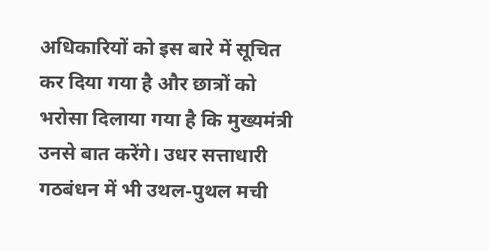अधिकारियों को इस बारे में सूचित कर दिया गया है और छात्रों को भरोसा दिलाया गया है कि मुख्यमंत्री उनसे बात करेंगे। उधर सत्ताधारी गठबंधन में भी उथल-पुथल मची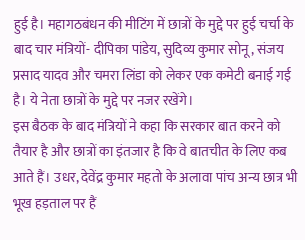हुई है। महागठबंधन की मीटिंग में छात्रों के मुद्दे पर हुई चर्चा के बाद चार मंत्रियों- दीपिका पांडेय, सुदिव्य कुमार सोनू, संजय प्रसाद यादव और चमरा लिंडा को लेकर एक कमेटी बनाई गई है। ये नेता छात्रों के मुद्दे पर नजर रखेंगे।
इस बैठक के बाद मंत्रियों ने कहा कि सरकार बात करने को तैयार है और छात्रों का इंतजार है कि वे बातचीत के लिए कब आते हैं। उधर, देवेंद्र कुमार महतो के अलावा पांच अन्य छात्र भी भूख हड़ताल पर हैं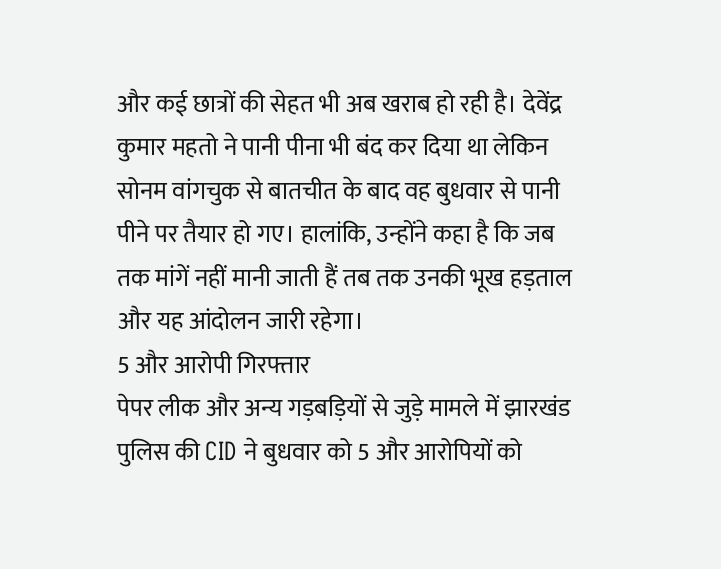और कई छात्रों की सेहत भी अब खराब हो रही है। देवेंद्र कुमार महतो ने पानी पीना भी बंद कर दिया था लेकिन सोनम वांगचुक से बातचीत के बाद वह बुधवार से पानी पीने पर तैयार हो गए। हालांकि, उन्होंने कहा है कि जब तक मांगें नहीं मानी जाती हैं तब तक उनकी भूख हड़ताल और यह आंदोलन जारी रहेगा।
5 और आरोपी गिरफ्तार
पेपर लीक और अन्य गड़बड़ियों से जुड़े मामले में झारखंड पुलिस की CID ने बुधवार को 5 और आरोपियों को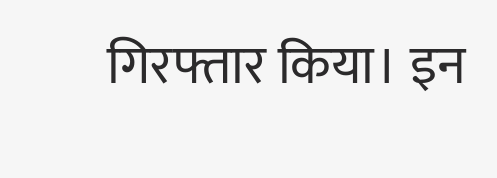गिरफ्तार किया। इन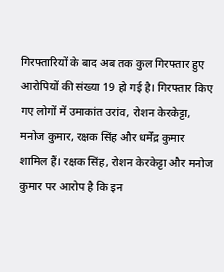गिरफ्तारियों के बाद अब तक कुल गिरफ्तार हुए आरोपियों की संख्या 19 हो गई है। गिरफ्तार किए गए लोगों में उमाकांत उरांव, रोशन केरकेट्टा, मनोज कुमार, रक्षक सिंह और धर्मेंद्र कुमार शामिल हैं। रक्षक सिंह, रोशन केरकेट्टा और मनोज कुमार पर आरोप है कि इन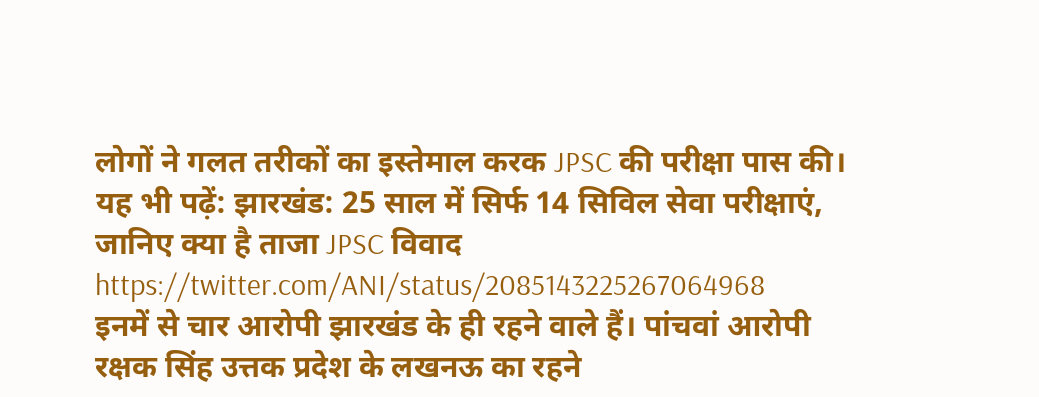लोगों ने गलत तरीकों का इस्तेमाल करक JPSC की परीक्षा पास की।
यह भी पढ़ें: झारखंड: 25 साल में सिर्फ 14 सिविल सेवा परीक्षाएं, जानिए क्या है ताजा JPSC विवाद
https://twitter.com/ANI/status/2085143225267064968
इनमें से चार आरोपी झारखंड के ही रहने वाले हैं। पांचवां आरोपी रक्षक सिंह उत्तक प्रदेश के लखनऊ का रहने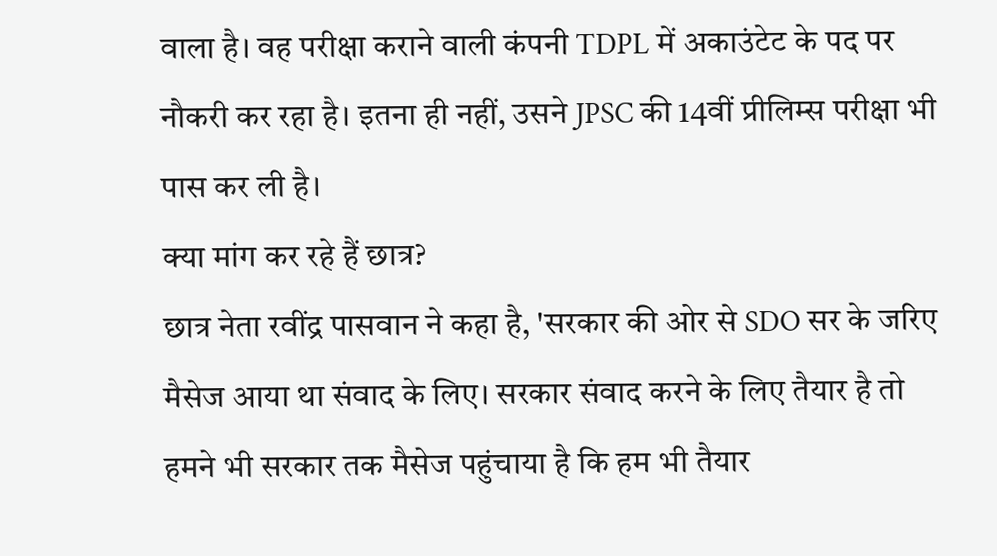वाला है। वह परीक्षा कराने वाली कंपनी TDPL में अकाउंटेट के पद पर नौकरी कर रहा है। इतना ही नहीं, उसने JPSC की 14वीं प्रीलिम्स परीक्षा भी पास कर ली है।
क्या मांग कर रहे हैं छात्र?
छात्र नेता रवींद्र पासवान ने कहा है, 'सरकार की ओर से SDO सर के जरिए मैसेज आया था संवाद के लिए। सरकार संवाद करने के लिए तैयार है तो हमने भी सरकार तक मैसेज पहुंचाया है कि हम भी तैयार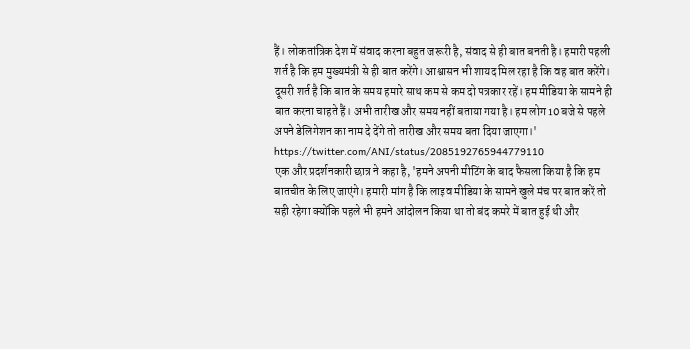हैं। लोकतांत्रिक देश में संवाद करना बहुत जरूरी है, संवाद से ही बात बनती है। हमारी पहली शर्त है कि हम मुख्यमंत्री से ही बात करेंगे। आश्वासन भी शायद मिल रहा है कि वह बात करेंगे। दूसरी शर्त है कि बात के समय हमारे साथ कम से कम दो पत्रकार रहें। हम मीडिया के सामने ही बात करना चाहते हैं। अभी तारीख और समय नहीं बताया गया है। हम लोग 10 बजे से पहले अपने डेलिगेशन का नाम दे देंगे तो तारीख और समय बता दिया जाएगा।'
https://twitter.com/ANI/status/2085192765944779110
एक और प्रदर्शनकारी छात्र ने कहा है, 'हमने अपनी मीटिंग के बाद फैसला किया है कि हम बातचीत के लिए जाएंगे। हमारी मांग है कि लाइव मीडिया के सामने खुले मंच पर बात करें तो सही रहेगा क्योंकि पहले भी हमने आंदोलन किया था तो बंद कमरे में बात हुई थी और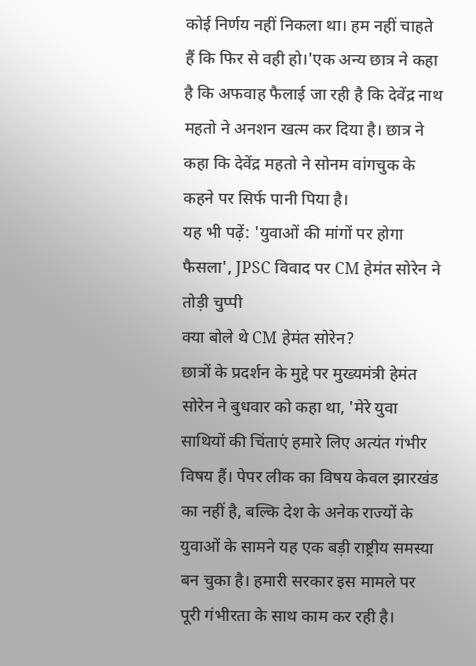कोई निर्णय नहीं निकला था। हम नहीं चाहते हैं कि फिर से वही हो।'एक अन्य छात्र ने कहा है कि अफवाह फैलाई जा रही है कि देवेंद्र नाथ महतो ने अनशन खत्म कर दिया है। छात्र ने कहा कि देवेंद्र महतो ने सोनम वांगचुक के कहने पर सिर्फ पानी पिया है।
यह भी पढ़ें: 'युवाओं की मांगों पर होगा फैसला', JPSC विवाद पर CM हेमंत सोरेन ने तोड़ी चुप्पी
क्या बोले थे CM हेमंत सोरेन?
छात्रों के प्रदर्शन के मुद्दे पर मुख्यमंत्री हेमंत सोरेन ने बुधवार को कहा था, 'मेरे युवा साथियों की चिंताएं हमारे लिए अत्यंत गंभीर विषय हैं। पेपर लीक का विषय केवल झारखंड का नहीं है, बल्कि देश के अनेक राज्यों के युवाओं के सामने यह एक बड़ी राष्ट्रीय समस्या बन चुका है। हमारी सरकार इस मामले पर पूरी गंभीरता के साथ काम कर रही है।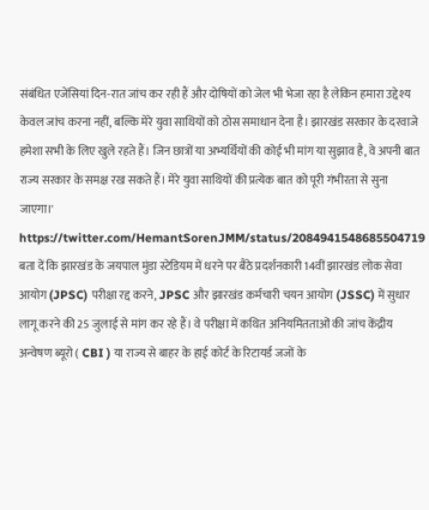संबंधित एजेंसियां दिन-रात जांच कर रही हैं और दोषियों को जेल भी भेजा रहा है लेकिन हमारा उद्देश्य केवल जांच करना नहीं, बल्कि मेरे युवा साथियों को ठोस समाधान देना है। झारखंड सरकार के दरवाजे हमेशा सभी के लिए खुले रहते हैं। जिन छात्रों या अभ्यर्थियों की कोई भी मांग या सुझाव है, वे अपनी बात राज्य सरकार के समक्ष रख सकते हैं। मेरे युवा साथियों की प्रत्येक बात को पूरी गंभीरता से सुना जाएगा।'
https://twitter.com/HemantSorenJMM/status/2084941548685504719
बता दें कि झारखंड के जयपाल मुंडा स्टेडियम में धरने पर बैठे प्रदर्शनकारी 14वीं झारखंड लोक सेवा आयोग (JPSC) परीक्षा रद्द करने, JPSC और झारखंड कर्मचारी चयन आयोग (JSSC) में सुधार लागू करने की 25 जुलाई से मांग कर रहे हैं। वे परीक्षा में कथित अनियमितताओं की जांच केंद्रीय अन्वेषण ब्यूरो ( CBI ) या राज्य से बाहर के हाई कोर्ट के रिटायर्ड जजों के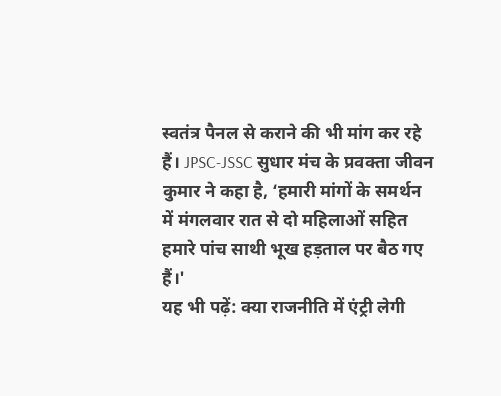स्वतंत्र पैनल से कराने की भी मांग कर रहे हैं। JPSC-JSSC सुधार मंच के प्रवक्ता जीवन कुमार ने कहा है, ‘हमारी मांगों के समर्थन में मंगलवार रात से दो महिलाओं सहित हमारे पांच साथी भूख हड़ताल पर बैठ गए हैं।'
यह भी पढ़ें: क्या राजनीति में एंट्री लेगी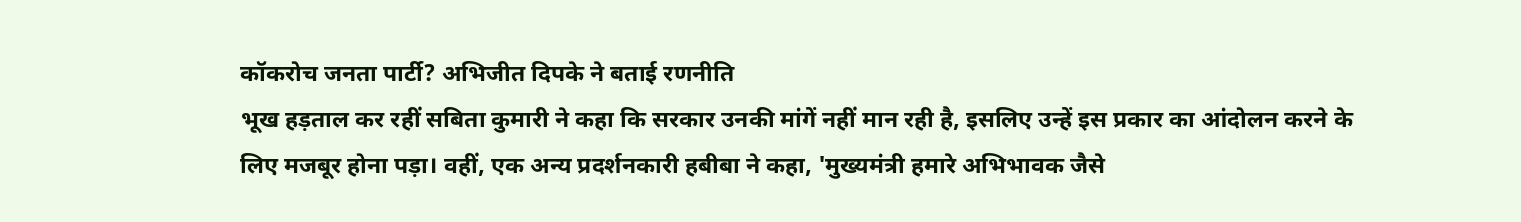कॉकरोच जनता पार्टी? अभिजीत दिपके ने बताई रणनीति
भूख हड़ताल कर रहीं सबिता कुमारी ने कहा कि सरकार उनकी मांगें नहीं मान रही है, इसलिए उन्हें इस प्रकार का आंदोलन करने के लिए मजबूर होना पड़ा। वहीं, एक अन्य प्रदर्शनकारी हबीबा ने कहा, 'मुख्यमंत्री हमारे अभिभावक जैसे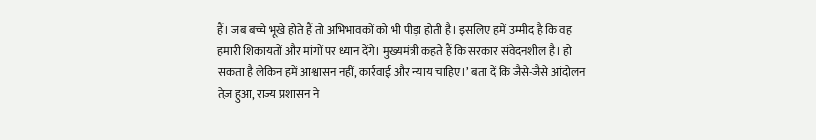हैं। जब बच्चे भूखे होते हैं तो अभिभावकों को भी पीड़ा होती है। इसलिए हमें उम्मीद है कि वह हमारी शिकायतों और मांगों पर ध्यान देंगे। मुख्यमंत्री कहते हैं कि सरकार संवेदनशील है। हो सकता है लेकिन हमें आश्वासन नहीं, कार्रवाई और न्याय चाहिए।’ बता दें कि जैसे-जैसे आंदोलन तेज़ हुआ, राज्य प्रशासन ने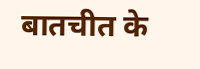बातचीत के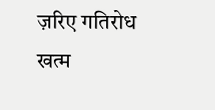ज़रिए गतिरोध खत्म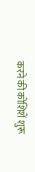करने की कोशिशें शुरू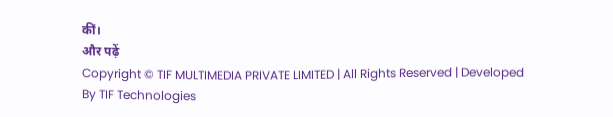कीं।
और पढ़ें
Copyright © TIF MULTIMEDIA PRIVATE LIMITED | All Rights Reserved | Developed By TIF Technologies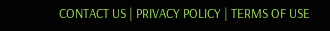CONTACT US | PRIVACY POLICY | TERMS OF USE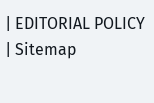| EDITORIAL POLICY | Sitemap